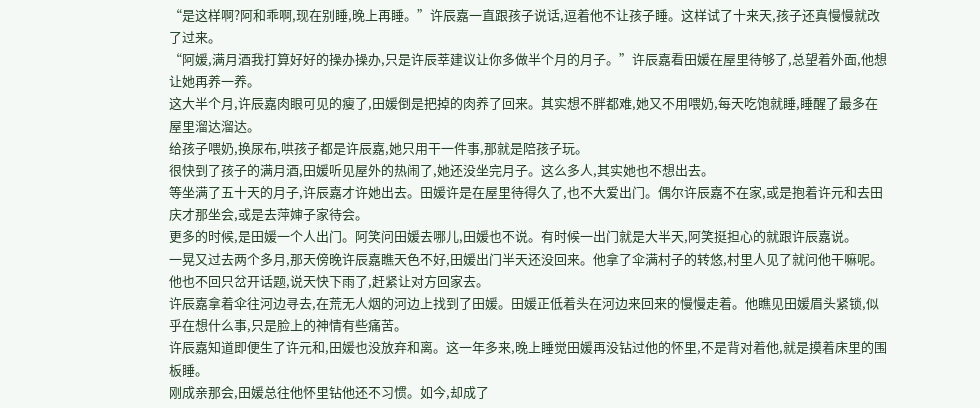“是这样啊?阿和乖啊,现在别睡,晚上再睡。”许辰嘉一直跟孩子说话,逗着他不让孩子睡。这样试了十来天,孩子还真慢慢就改了过来。
“阿媛,满月酒我打算好好的操办操办,只是许辰莘建议让你多做半个月的月子。”许辰嘉看田媛在屋里待够了,总望着外面,他想让她再养一养。
这大半个月,许辰嘉肉眼可见的瘦了,田媛倒是把掉的肉养了回来。其实想不胖都难,她又不用喂奶,每天吃饱就睡,睡醒了最多在屋里溜达溜达。
给孩子喂奶,换尿布,哄孩子都是许辰嘉,她只用干一件事,那就是陪孩子玩。
很快到了孩子的满月酒,田媛听见屋外的热闹了,她还没坐完月子。这么多人,其实她也不想出去。
等坐满了五十天的月子,许辰嘉才许她出去。田媛许是在屋里待得久了,也不大爱出门。偶尔许辰嘉不在家,或是抱着许元和去田庆才那坐会,或是去萍婶子家待会。
更多的时候,是田媛一个人出门。阿笑问田媛去哪儿,田媛也不说。有时候一出门就是大半天,阿笑挺担心的就跟许辰嘉说。
一晃又过去两个多月,那天傍晚许辰嘉瞧天色不好,田媛出门半天还没回来。他拿了伞满村子的转悠,村里人见了就问他干嘛呢。他也不回只岔开话题,说天快下雨了,赶紧让对方回家去。
许辰嘉拿着伞往河边寻去,在荒无人烟的河边上找到了田媛。田媛正低着头在河边来回来的慢慢走着。他瞧见田媛眉头紧锁,似乎在想什么事,只是脸上的神情有些痛苦。
许辰嘉知道即便生了许元和,田媛也没放弃和离。这一年多来,晚上睡觉田媛再没钻过他的怀里,不是背对着他,就是摸着床里的围板睡。
刚成亲那会,田媛总往他怀里钻他还不习惯。如今,却成了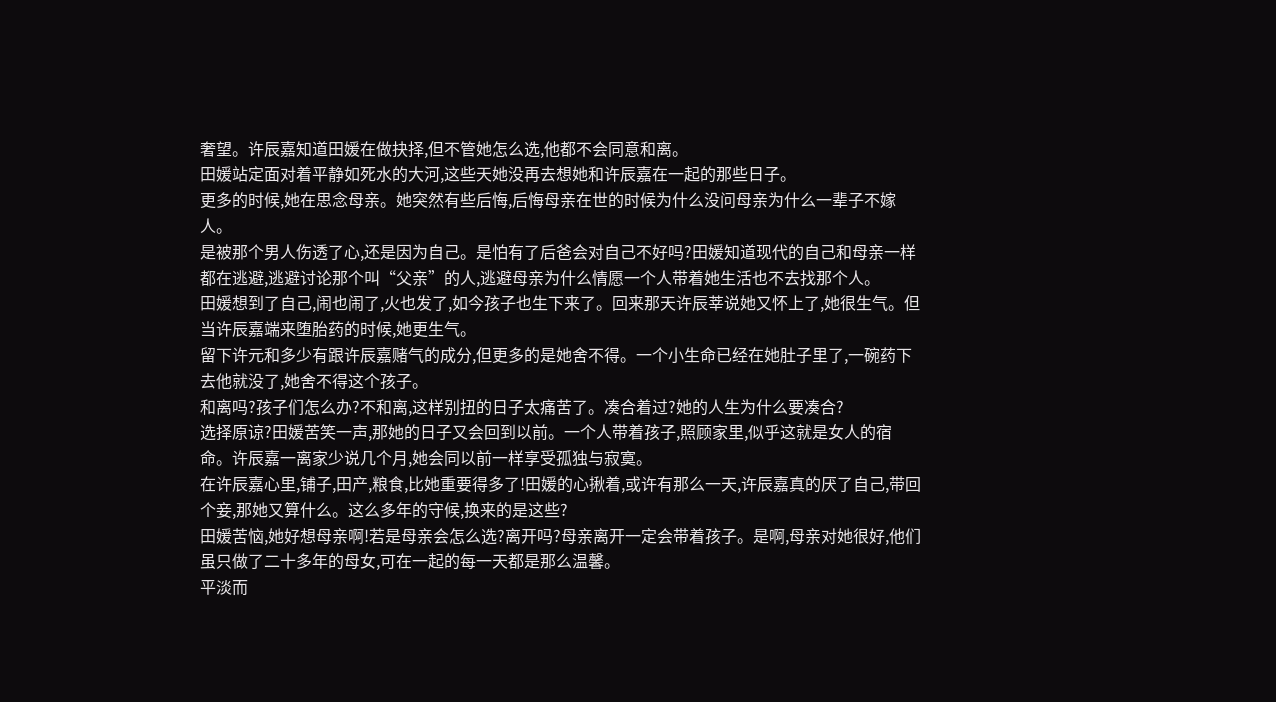奢望。许辰嘉知道田媛在做抉择,但不管她怎么选,他都不会同意和离。
田媛站定面对着平静如死水的大河,这些天她没再去想她和许辰嘉在一起的那些日子。
更多的时候,她在思念母亲。她突然有些后悔,后悔母亲在世的时候为什么没问母亲为什么一辈子不嫁人。
是被那个男人伤透了心,还是因为自己。是怕有了后爸会对自己不好吗?田媛知道现代的自己和母亲一样都在逃避,逃避讨论那个叫“父亲”的人,逃避母亲为什么情愿一个人带着她生活也不去找那个人。
田媛想到了自己,闹也闹了,火也发了,如今孩子也生下来了。回来那天许辰莘说她又怀上了,她很生气。但当许辰嘉端来堕胎药的时候,她更生气。
留下许元和多少有跟许辰嘉赌气的成分,但更多的是她舍不得。一个小生命已经在她肚子里了,一碗药下去他就没了,她舍不得这个孩子。
和离吗?孩子们怎么办?不和离,这样别扭的日子太痛苦了。凑合着过?她的人生为什么要凑合?
选择原谅?田媛苦笑一声,那她的日子又会回到以前。一个人带着孩子,照顾家里,似乎这就是女人的宿命。许辰嘉一离家少说几个月,她会同以前一样享受孤独与寂寞。
在许辰嘉心里,铺子,田产,粮食,比她重要得多了!田媛的心揪着,或许有那么一天,许辰嘉真的厌了自己,带回个妾,那她又算什么。这么多年的守候,换来的是这些?
田媛苦恼,她好想母亲啊!若是母亲会怎么选?离开吗?母亲离开一定会带着孩子。是啊,母亲对她很好,他们虽只做了二十多年的母女,可在一起的每一天都是那么温馨。
平淡而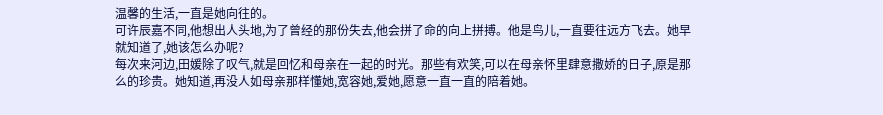温馨的生活,一直是她向往的。
可许辰嘉不同,他想出人头地,为了曾经的那份失去,他会拼了命的向上拼搏。他是鸟儿,一直要往远方飞去。她早就知道了,她该怎么办呢?
每次来河边,田媛除了叹气,就是回忆和母亲在一起的时光。那些有欢笑,可以在母亲怀里肆意撒娇的日子,原是那么的珍贵。她知道,再没人如母亲那样懂她,宽容她,爱她,愿意一直一直的陪着她。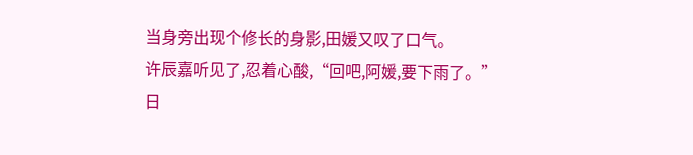当身旁出现个修长的身影,田媛又叹了口气。
许辰嘉听见了,忍着心酸,“回吧,阿媛,要下雨了。”
日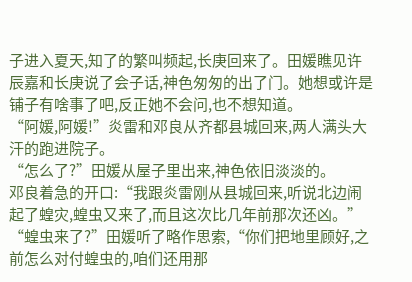子进入夏天,知了的繁叫频起,长庚回来了。田媛瞧见许辰嘉和长庚说了会子话,神色匆匆的出了门。她想或许是铺子有啥事了吧,反正她不会问,也不想知道。
“阿媛,阿媛!”炎雷和邓良从齐都县城回来,两人满头大汗的跑进院子。
“怎么了?”田媛从屋子里出来,神色依旧淡淡的。
邓良着急的开口:“我跟炎雷刚从县城回来,听说北边闹起了蝗灾,蝗虫又来了,而且这次比几年前那次还凶。”
“蝗虫来了?”田媛听了略作思索,“你们把地里顾好,之前怎么对付蝗虫的,咱们还用那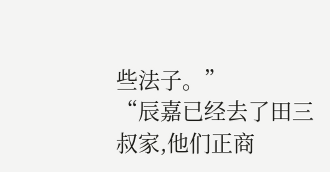些法子。”
“辰嘉已经去了田三叔家,他们正商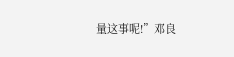量这事呢!”邓良